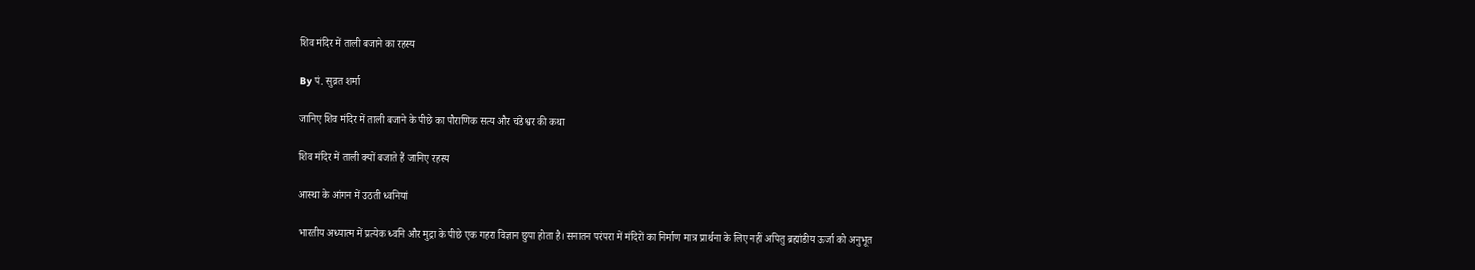शिव मंदिर में ताली बजाने का रहस्य

By पं. सुव्रत शर्मा

जानिए शिव मंदिर में ताली बजाने के पीछे का पौराणिक सत्य और चंडेश्वर की कथा

शिव मंदिर में ताली क्यों बजाते हैं जानिए रहस्य

आस्था के आंगन में उठती ध्वनियां

भारतीय अध्यात्म में प्रत्येक ध्वनि और मुद्रा के पीछे एक गहरा विज्ञान छुपा होता है। सनातन परंपरा में मंदिरों का निर्माण मात्र प्रार्थना के लिए नहीं अपितु ब्रह्मांडीय ऊर्जा को अनुभूत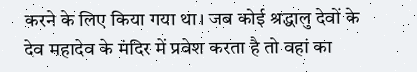करने के लिए किया गया था। जब कोई श्रद्धालु देवों के देव महादेव के मंदिर में प्रवेश करता है तो वहां का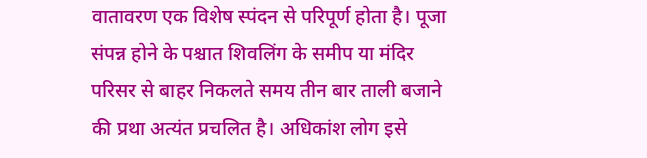वातावरण एक विशेष स्पंदन से परिपूर्ण होता है। पूजा संपन्न होने के पश्चात शिवलिंग के समीप या मंदिर परिसर से बाहर निकलते समय तीन बार ताली बजाने की प्रथा अत्यंत प्रचलित है। अधिकांश लोग इसे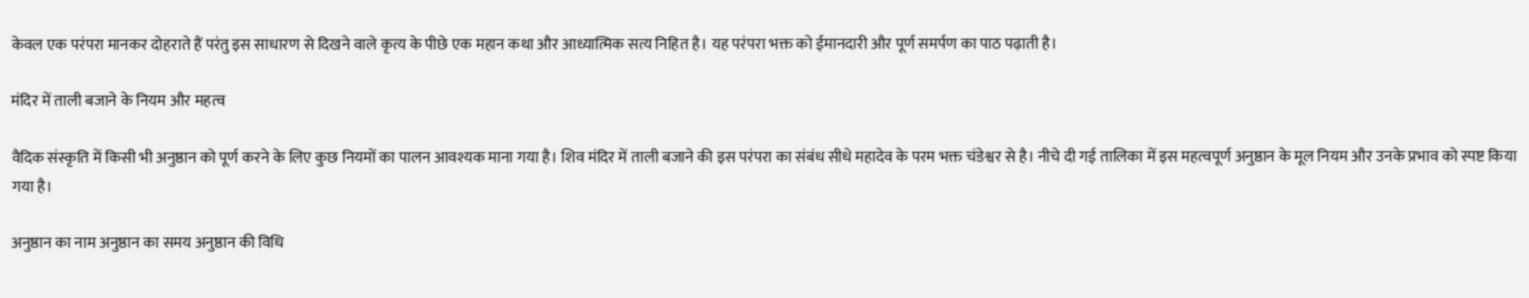केवल एक परंपरा मानकर दोहराते हैं परंतु इस साधारण से दिखने वाले कृत्य के पीछे एक महान कथा और आध्यात्मिक सत्य निहित है। यह परंपरा भक्त को ईमानदारी और पूर्ण समर्पण का पाठ पढ़ाती है।

मंदिर में ताली बजाने के नियम और महत्व

वैदिक संस्कृति में किसी भी अनुष्ठान को पूर्ण करने के लिए कुछ नियमों का पालन आवश्यक माना गया है। शिव मंदिर में ताली बजाने की इस परंपरा का संबंध सीधे महादेव के परम भक्त चंडेश्वर से है। नीचे दी गई तालिका में इस महत्वपूर्ण अनुष्ठान के मूल नियम और उनके प्रभाव को स्पष्ट किया गया है।

अनुष्ठान का नाम अनुष्ठान का समय अनुष्ठान की विधि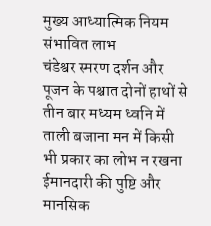मुख्य आध्यात्मिक नियम संभावित लाभ
चंडेश्वर स्मरण दर्शन और पूजन के पश्चात दोनों हाथों से तीन बार मध्यम ध्वनि में ताली बजाना मन में किसी भी प्रकार का लोभ न रखना ईमानदारी की पुष्टि और मानसिक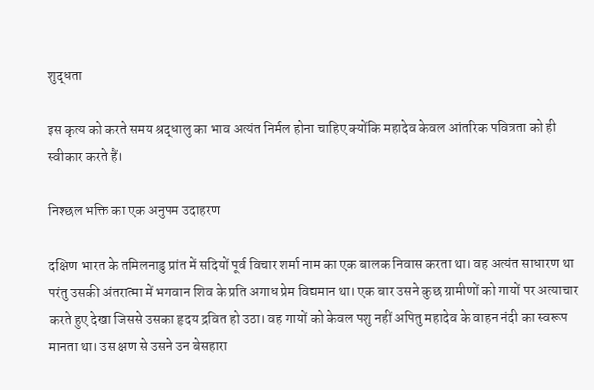शुद्धता

इस कृत्य को करते समय श्रद्धालु का भाव अत्यंत निर्मल होना चाहिए क्योंकि महादेव केवल आंतरिक पवित्रता को ही स्वीकार करते हैं।

निश्छल भक्ति का एक अनुपम उदाहरण

दक्षिण भारत के तमिलनाडु प्रांत में सदियों पूर्व विचार शर्मा नाम का एक बालक निवास करता था। वह अत्यंत साधारण था परंतु उसकी अंतरात्मा में भगवान शिव के प्रति अगाध प्रेम विद्यमान था। एक बार उसने कुछ ग्रामीणों को गायों पर अत्याचार करते हुए देखा जिससे उसका हृदय द्रवित हो उठा। वह गायों को केवल पशु नहीं अपितु महादेव के वाहन नंदी का स्वरूप मानता था। उस क्षण से उसने उन बेसहारा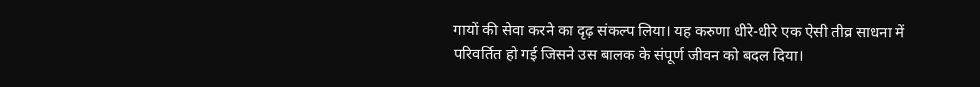गायों की सेवा करने का दृढ़ संकल्प लिया। यह करुणा धीरे-धीरे एक ऐसी तीव्र साधना में परिवर्तित हो गई जिसने उस बालक के संपूर्ण जीवन को बदल दिया।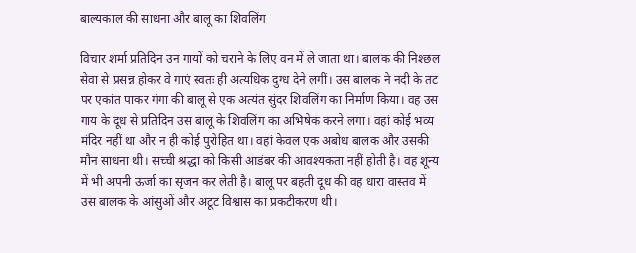बाल्यकाल की साधना और बालू का शिवलिंग

विचार शर्मा प्रतिदिन उन गायों को चराने के लिए वन में ले जाता था। बालक की निश्छल सेवा से प्रसन्न होकर वे गाएं स्वतः ही अत्यधिक दुग्ध देने लगीं। उस बालक ने नदी के तट पर एकांत पाकर गंगा की बालू से एक अत्यंत सुंदर शिवलिंग का निर्माण किया। वह उस गाय के दूध से प्रतिदिन उस बालू के शिवलिंग का अभिषेक करने लगा। वहां कोई भव्य मंदिर नहीं था और न ही कोई पुरोहित था। वहां केवल एक अबोध बालक और उसकी मौन साधना थी। सच्ची श्रद्धा को किसी आडंबर की आवश्यकता नहीं होती है। वह शून्य में भी अपनी ऊर्जा का सृजन कर लेती है। बालू पर बहती दूध की वह धारा वास्तव में उस बालक के आंसुओं और अटूट विश्वास का प्रकटीकरण थी।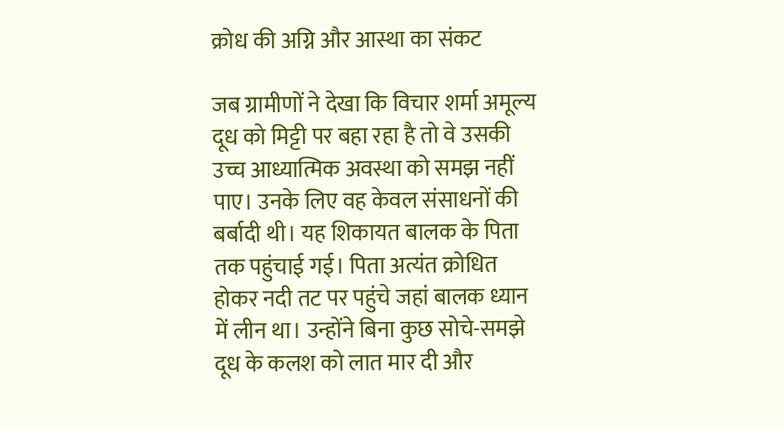क्रोध की अग्नि और आस्था का संकट

जब ग्रामीणों ने देखा कि विचार शर्मा अमूल्य दूध को मिट्टी पर बहा रहा है तो वे उसकी उच्च आध्यात्मिक अवस्था को समझ नहीं पाए। उनके लिए वह केवल संसाधनों की बर्बादी थी। यह शिकायत बालक के पिता तक पहुंचाई गई। पिता अत्यंत क्रोधित होकर नदी तट पर पहुंचे जहां बालक ध्यान में लीन था। उन्होंने बिना कुछ सोचे-समझे दूध के कलश को लात मार दी और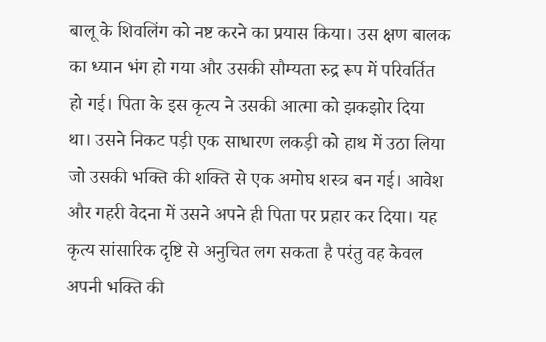बालू के शिवलिंग को नष्ट करने का प्रयास किया। उस क्षण बालक का ध्यान भंग हो गया और उसकी सौम्यता रुद्र रूप में परिवर्तित हो गई। पिता के इस कृत्य ने उसकी आत्मा को झकझोर दिया था। उसने निकट पड़ी एक साधारण लकड़ी को हाथ में उठा लिया जो उसकी भक्ति की शक्ति से एक अमोघ शस्त्र बन गई। आवेश और गहरी वेदना में उसने अपने ही पिता पर प्रहार कर दिया। यह कृत्य सांसारिक दृष्टि से अनुचित लग सकता है परंतु वह केवल अपनी भक्ति की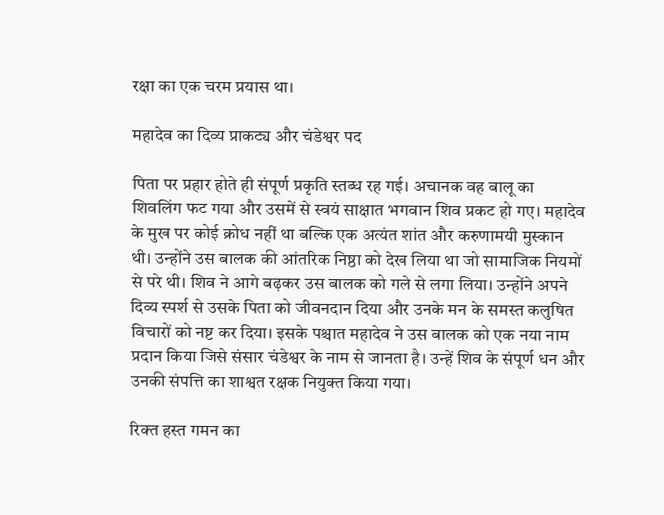रक्षा का एक चरम प्रयास था।

महादेव का दिव्य प्राकट्य और चंडेश्वर पद

पिता पर प्रहार होते ही संपूर्ण प्रकृति स्तब्ध रह गई। अचानक वह बालू का शिवलिंग फट गया और उसमें से स्वयं साक्षात भगवान शिव प्रकट हो गए। महादेव के मुख पर कोई क्रोध नहीं था बल्कि एक अत्यंत शांत और करुणामयी मुस्कान थी। उन्होंने उस बालक की आंतरिक निष्ठा को देख लिया था जो सामाजिक नियमों से परे थी। शिव ने आगे बढ़कर उस बालक को गले से लगा लिया। उन्होंने अपने दिव्य स्पर्श से उसके पिता को जीवनदान दिया और उनके मन के समस्त कलुषित विचारों को नष्ट कर दिया। इसके पश्चात महादेव ने उस बालक को एक नया नाम प्रदान किया जिसे संसार चंडेश्वर के नाम से जानता है। उन्हें शिव के संपूर्ण धन और उनकी संपत्ति का शाश्वत रक्षक नियुक्त किया गया।

रिक्त हस्त गमन का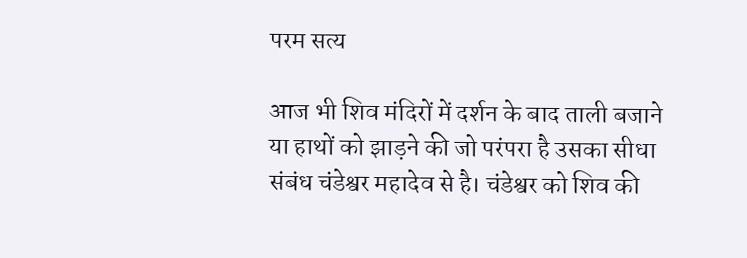परम सत्य

आज भी शिव मंदिरों में दर्शन के बाद ताली बजाने या हाथों को झाड़ने की जो परंपरा है उसका सीधा संबंध चंडेश्वर महादेव से है। चंडेश्वर को शिव की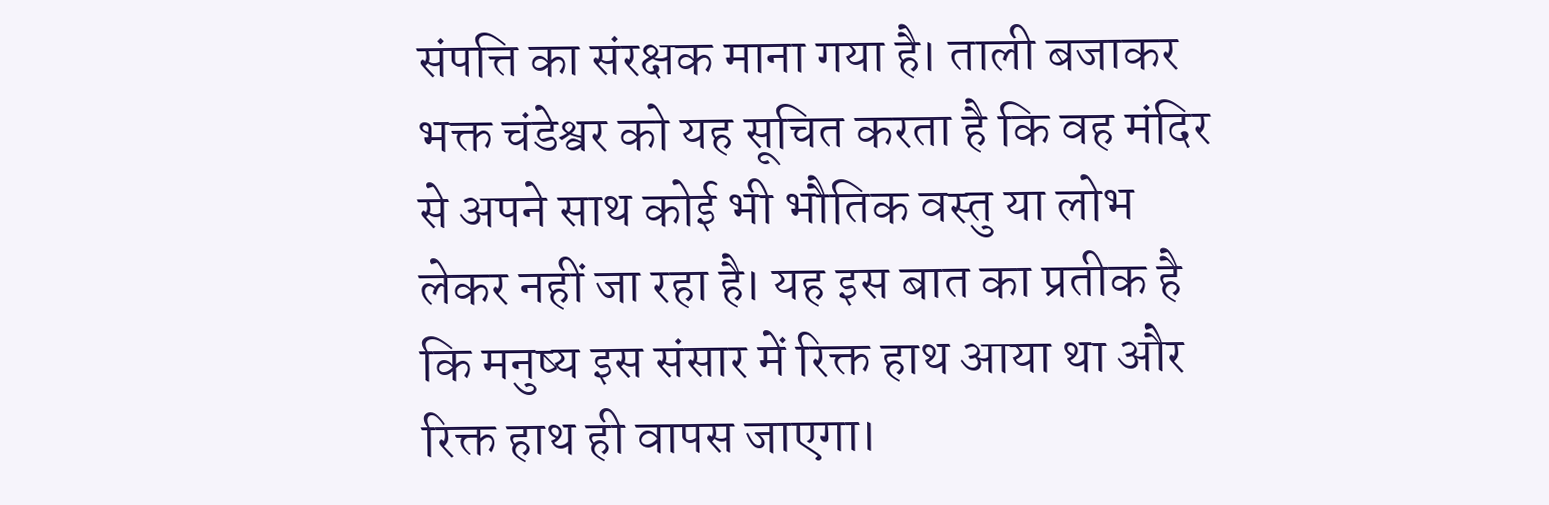संपत्ति का संरक्षक माना गया है। ताली बजाकर भक्त चंडेश्वर को यह सूचित करता है कि वह मंदिर से अपने साथ कोई भी भौतिक वस्तु या लोभ लेकर नहीं जा रहा है। यह इस बात का प्रतीक है कि मनुष्य इस संसार में रिक्त हाथ आया था और रिक्त हाथ ही वापस जाएगा।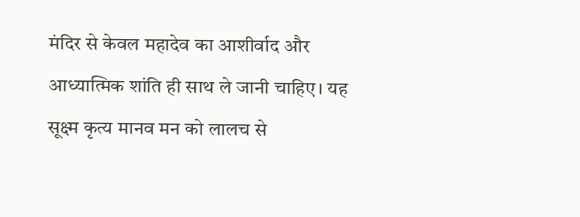मंदिर से केवल महादेव का आशीर्वाद और आध्यात्मिक शांति ही साथ ले जानी चाहिए। यह सूक्ष्म कृत्य मानव मन को लालच से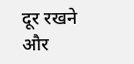दूर रखने और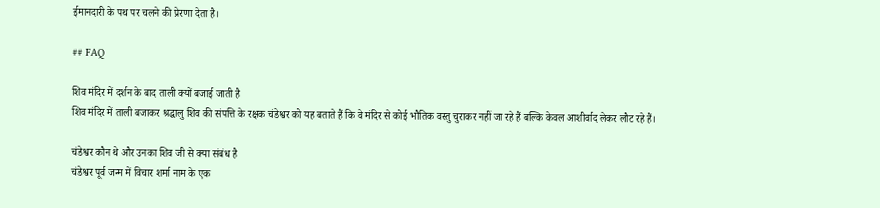ईमानदारी के पथ पर चलने की प्रेरणा देता है।

## FAQ

शिव मंदिर में दर्शन के बाद ताली क्यों बजाई जाती है
शिव मंदिर में ताली बजाकर श्रद्धालु शिव की संपत्ति के रक्षक चंडेश्वर को यह बताते हैं कि वे मंदिर से कोई भौतिक वस्तु चुराकर नहीं जा रहे हैं बल्कि केवल आशीर्वाद लेकर लौट रहे हैं।

चंडेश्वर कौन थे और उनका शिव जी से क्या संबंध है
चंडेश्वर पूर्व जन्म में विचार शर्मा नाम के एक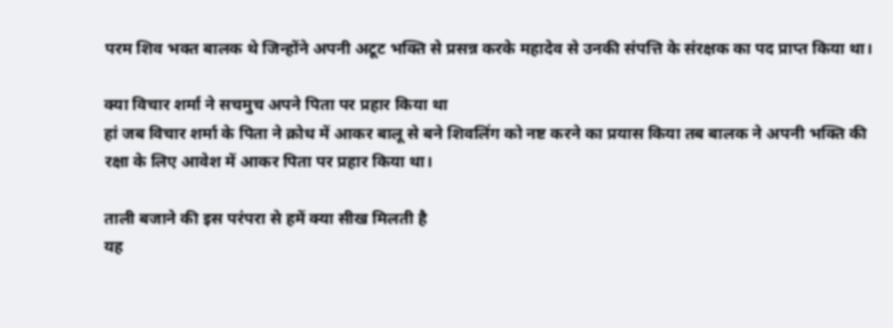परम शिव भक्त बालक थे जिन्होंने अपनी अटूट भक्ति से प्रसन्न करके महादेव से उनकी संपत्ति के संरक्षक का पद प्राप्त किया था।

क्या विचार शर्मा ने सचमुच अपने पिता पर प्रहार किया था
हां जब विचार शर्मा के पिता ने क्रोध में आकर बालू से बने शिवलिंग को नष्ट करने का प्रयास किया तब बालक ने अपनी भक्ति की रक्षा के लिए आवेश में आकर पिता पर प्रहार किया था।

ताली बजाने की इस परंपरा से हमें क्या सीख मिलती है
यह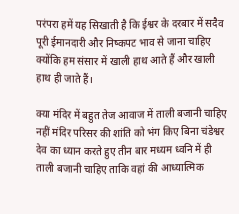परंपरा हमें यह सिखाती है कि ईश्वर के दरबार में सदैव पूरी ईमानदारी और निष्कपट भाव से जाना चाहिए क्योंकि हम संसार में खाली हाथ आते हैं और खाली हाथ ही जाते हैं।

क्या मंदिर में बहुत तेज आवाज में ताली बजानी चाहिए
नहीं मंदिर परिसर की शांति को भंग किए बिना चंडेश्वर देव का ध्यान करते हुए तीन बार मध्यम ध्वनि में ही ताली बजानी चाहिए ताकि वहां की आध्यात्मिक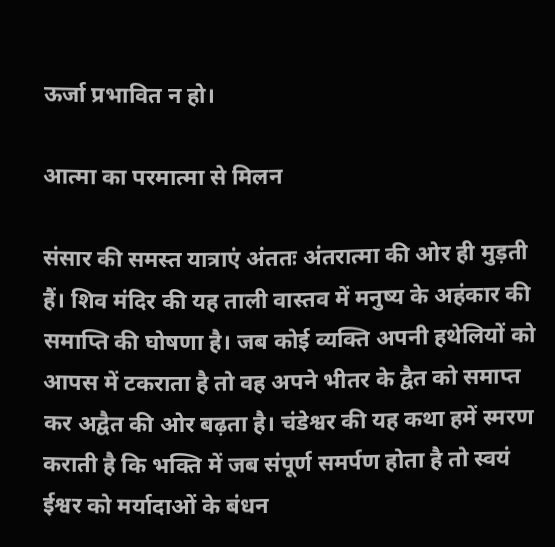ऊर्जा प्रभावित न हो।

आत्मा का परमात्मा से मिलन

संसार की समस्त यात्राएं अंततः अंतरात्मा की ओर ही मुड़ती हैं। शिव मंदिर की यह ताली वास्तव में मनुष्य के अहंकार की समाप्ति की घोषणा है। जब कोई व्यक्ति अपनी हथेलियों को आपस में टकराता है तो वह अपने भीतर के द्वैत को समाप्त कर अद्वैत की ओर बढ़ता है। चंडेश्वर की यह कथा हमें स्मरण कराती है कि भक्ति में जब संपूर्ण समर्पण होता है तो स्वयं ईश्वर को मर्यादाओं के बंधन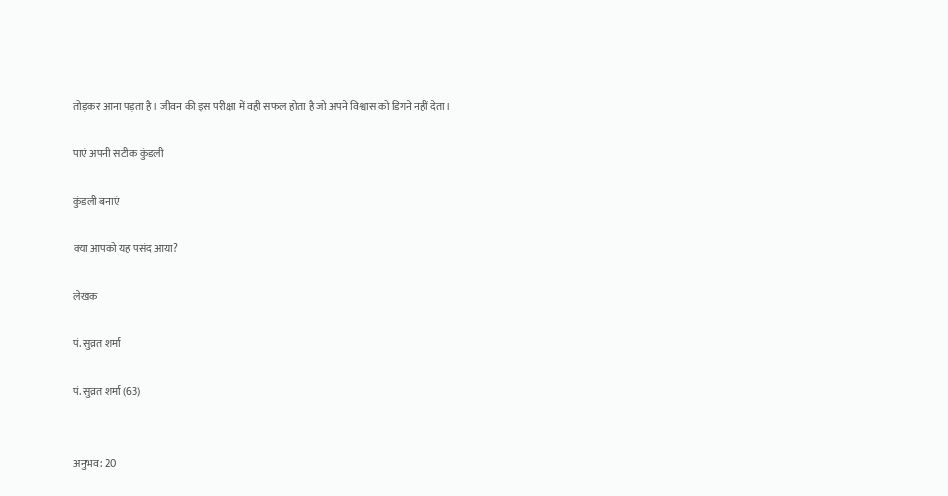तोड़कर आना पड़ता है। जीवन की इस परीक्षा में वही सफल होता है जो अपने विश्वास को डिगने नहीं देता।

पाएं अपनी सटीक कुंडली

कुंडली बनाएं

क्या आपको यह पसंद आया?

लेखक

पं. सुव्रत शर्मा

पं. सुव्रत शर्मा (63)


अनुभव: 20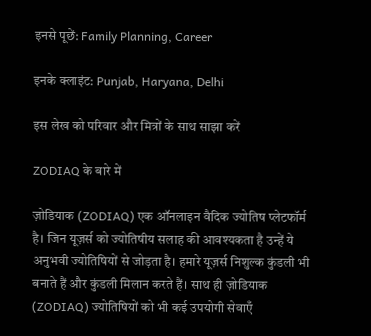इनसे पूछें: Family Planning, Career

इनके क्लाइंट: Punjab, Haryana, Delhi

इस लेख को परिवार और मित्रों के साथ साझा करें

ZODIAQ के बारे में

ज़ोडियाक (ZODIAQ) एक ऑनलाइन वैदिक ज्योतिष प्लेटफॉर्म है। जिन यूज़र्स को ज्योतिषीय सलाह की आवश्यकता है उन्हें ये अनुभवी ज्योतिषियों से जोड़ता है। हमारे यूज़र्स निशुल्क कुंडली भी बनाते हैं और कुंडली मिलान करते हैं। साथ ही ज़ोडियाक (ZODIAQ) ज्योतिषियों को भी कई उपयोगी सेवाएँ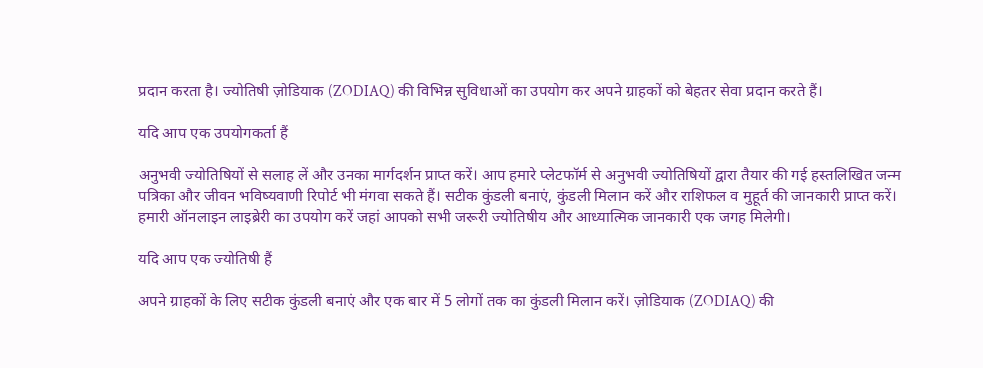प्रदान करता है। ज्योतिषी ज़ोडियाक (ZODIAQ) की विभिन्न सुविधाओं का उपयोग कर अपने ग्राहकों को बेहतर सेवा प्रदान करते हैं।

यदि आप एक उपयोगकर्ता हैं

अनुभवी ज्योतिषियों से सलाह लें और उनका मार्गदर्शन प्राप्त करें। आप हमारे प्लेटफॉर्म से अनुभवी ज्योतिषियों द्वारा तैयार की गई हस्तलिखित जन्म पत्रिका और जीवन भविष्यवाणी रिपोर्ट भी मंगवा सकते हैं। सटीक कुंडली बनाएं, कुंडली मिलान करें और राशिफल व मुहूर्त की जानकारी प्राप्त करें। हमारी ऑनलाइन लाइब्रेरी का उपयोग करें जहां आपको सभी जरूरी ज्योतिषीय और आध्यात्मिक जानकारी एक जगह मिलेगी।

यदि आप एक ज्योतिषी हैं

अपने ग्राहकों के लिए सटीक कुंडली बनाएं और एक बार में 5 लोगों तक का कुंडली मिलान करें। ज़ोडियाक (ZODIAQ) की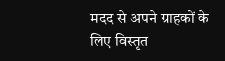मदद से अपने ग्राहकों के लिए विस्तृत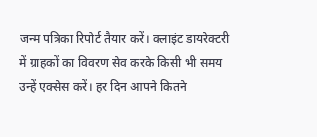जन्म पत्रिका रिपोर्ट तैयार करें। क्लाइंट डायरेक्टरी में ग्राहकों का विवरण सेव करके किसी भी समय उन्हें एक्सेस करें। हर दिन आपने कितने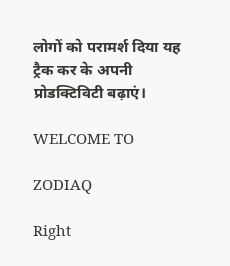लोगों को परामर्श दिया यह ट्रैक कर के अपनी प्रोडक्टिविटी बढ़ाएं।

WELCOME TO

ZODIAQ

Right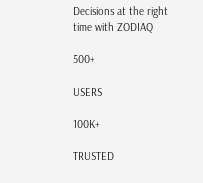Decisions at the right time with ZODIAQ

500+

USERS

100K+

TRUSTED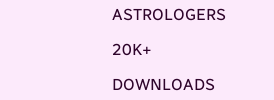ASTROLOGERS

20K+

DOWNLOADS